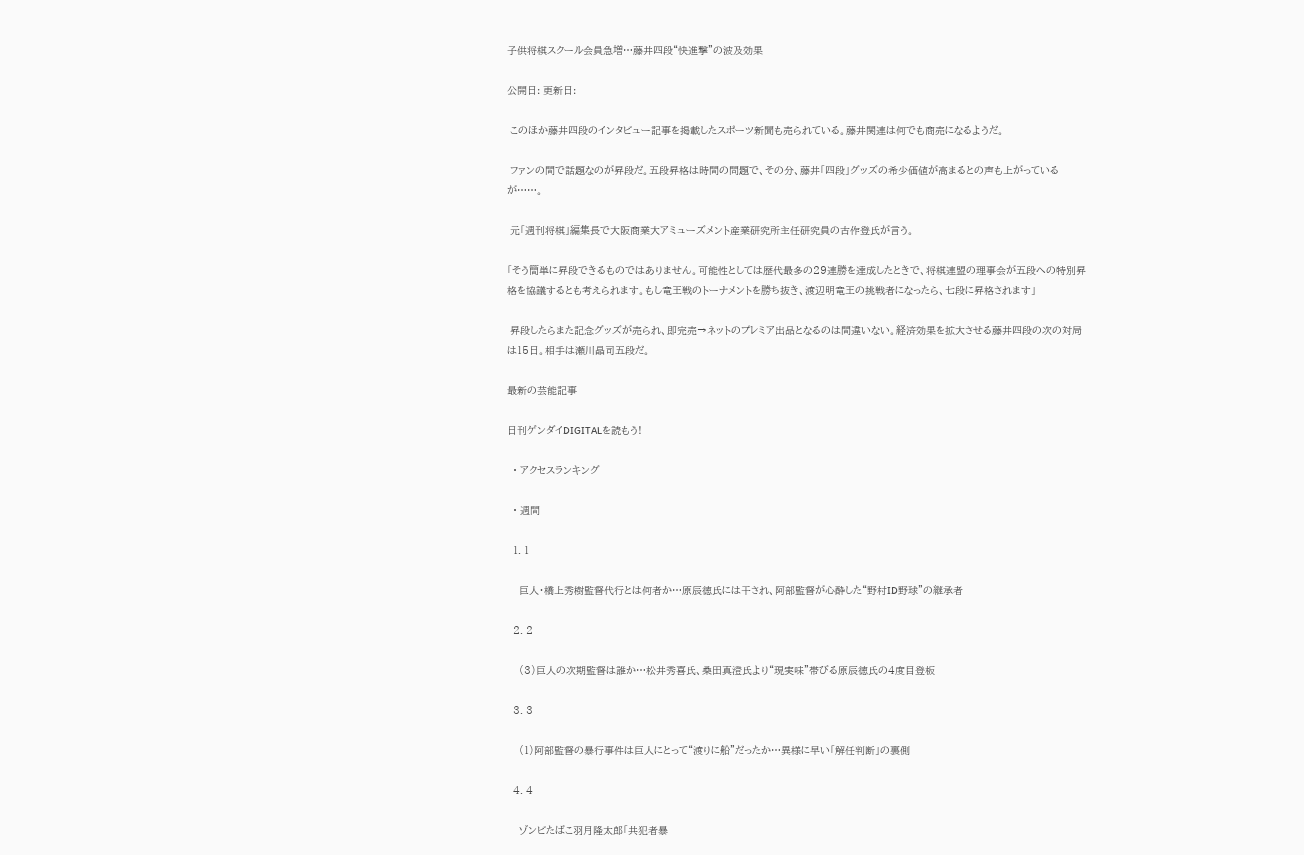子供将棋スクール会員急増…藤井四段“快進撃”の波及効果

公開日: 更新日:

 このほか藤井四段のインタビュー記事を掲載したスポーツ新聞も売られている。藤井関連は何でも商売になるようだ。

 ファンの間で話題なのが昇段だ。五段昇格は時間の問題で、その分、藤井「四段」グッズの希少価値が高まるとの声も上がっているが……。

 元「週刊将棋」編集長で大阪商業大アミューズメント産業研究所主任研究員の古作登氏が言う。

「そう簡単に昇段できるものではありません。可能性としては歴代最多の29連勝を達成したときで、将棋連盟の理事会が五段への特別昇格を協議するとも考えられます。もし竜王戦のトーナメントを勝ち抜き、渡辺明竜王の挑戦者になったら、七段に昇格されます」

 昇段したらまた記念グッズが売られ、即完売→ネットのプレミア出品となるのは間違いない。経済効果を拡大させる藤井四段の次の対局は15日。相手は瀬川晶司五段だ。

最新の芸能記事

日刊ゲンダイDIGITALを読もう!

  • アクセスランキング

  • 週間

  1. 1

    巨人・橋上秀樹監督代行とは何者か…原辰徳氏には干され、阿部監督が心酔した“野村ID野球”の継承者

  2. 2

    (3)巨人の次期監督は誰か…松井秀喜氏、桑田真澄氏より“現実味”帯びる原辰徳氏の4度目登板

  3. 3

    (1)阿部監督の暴行事件は巨人にとって“渡りに船”だったか…異様に早い「解任判断」の裏側

  4. 4

    ゾンビたばこ羽月隆太郎「共犯者暴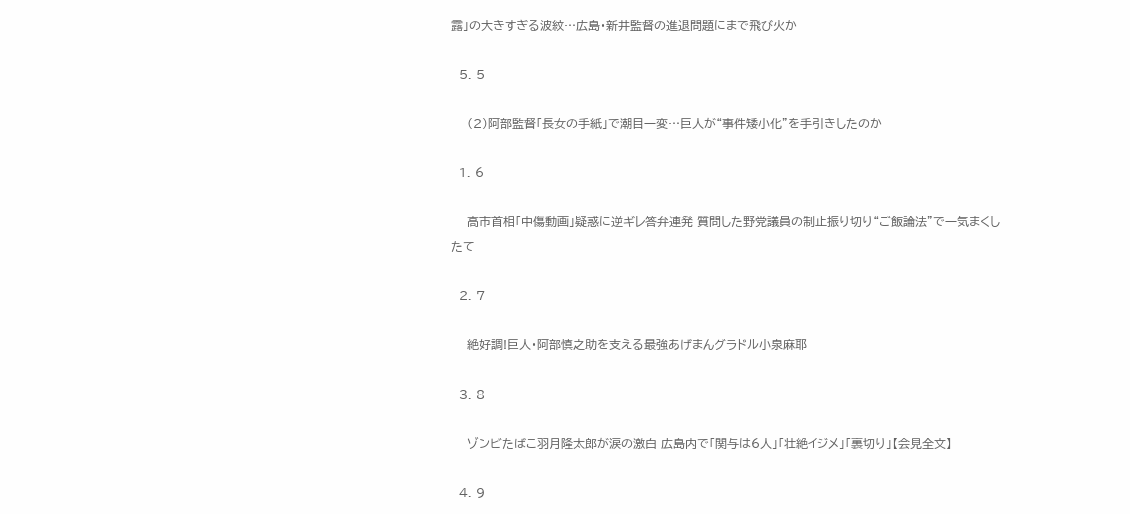露」の大きすぎる波紋…広島・新井監督の進退問題にまで飛び火か

  5. 5

    (2)阿部監督「長女の手紙」で潮目一変…巨人が“事件矮小化”を手引きしたのか

  1. 6

    高市首相「中傷動画」疑惑に逆ギレ答弁連発 質問した野党議員の制止振り切り“ご飯論法”で一気まくしたて

  2. 7

    絶好調!巨人・阿部慎之助を支える最強あげまんグラドル小泉麻耶

  3. 8

    ゾンビたばこ羽月隆太郎が涙の激白 広島内で「関与は6人」「壮絶イジメ」「裏切り」【会見全文】

  4. 9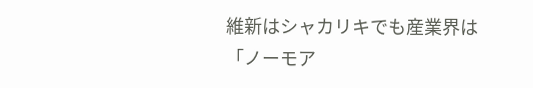維新はシャカリキでも産業界は「ノーモア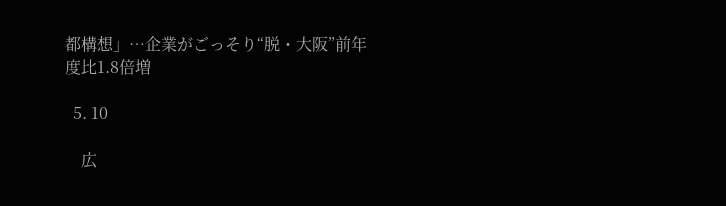都構想」…企業がごっそり“脱・大阪”前年度比1.8倍増

  5. 10

    広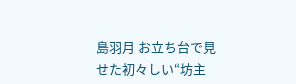島羽月 お立ち台で見せた初々しい“坊主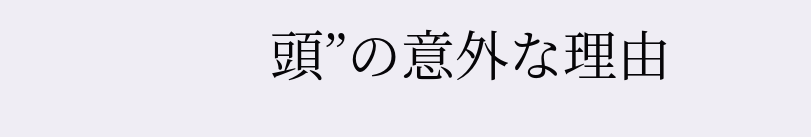頭”の意外な理由